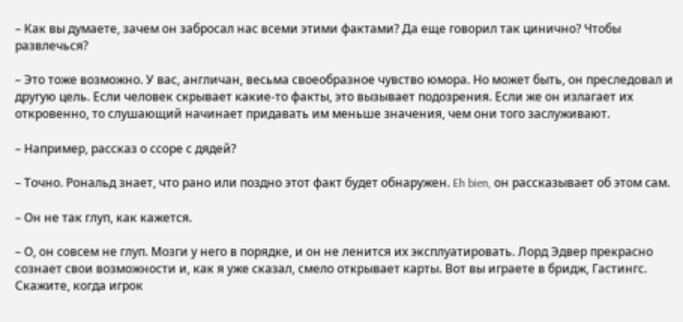– Как вы думаете, зачем он забросал нас всеми этими фактами? Да еще говорил так цинично? Чтобы развлечься?

– Это тоже возможно. У вас, англичан, весьма своеобразное чувство юмора. Но может быть, он преследовал и другую цель. Если человек скрывает какие-то факты, это вызывает подозрения. Если же он излагает их откровенно, то слушающий начинает придавать им меньше значения, чем они того заслуживают.

– Например, рассказ о ссоре с дядей?

– Точно. Рональд знает, что рано или поздно этот факт будет обнаружен. Eh bien, он рассказывает об этом сам.

– Он не так глуп, как кажется.

– О, он совсем не глуп. Мозги у него в порядке, и он не ленится их эксплуатировать. Лорд Эдвер прекрасно сознает свои возможности и, как я уже сказал, смело открывает карты. Вот вы играете в бридж, Гастингс. Скажите, когда игрок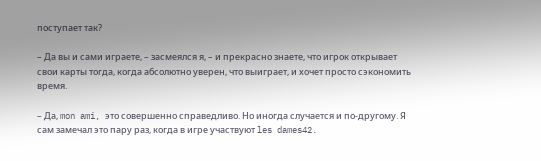поступает так?

– Да вы и сами играете, – засмеялся я, – и прекрасно знаете, что игрок открывает свои карты тогда, когда абсолютно уверен, что выиграет, и хочет просто сэкономить время.

– Да, mon ami, это совершенно справедливо. Но иногда случается и по-другому. Я сам замечал это пару раз, когда в игре участвуют les dames42.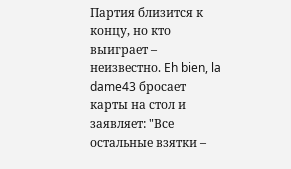Партия близится к концу, но кто выиграет – неизвестно. Eh bien, la dame43 бросает карты на стол и заявляет: "Все остальные взятки –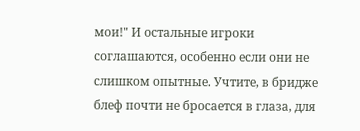мои!" И остальные игроки соглашаются, особенно если они не слишком опытные. Учтите, в бридже блеф почти не бросается в глаза, для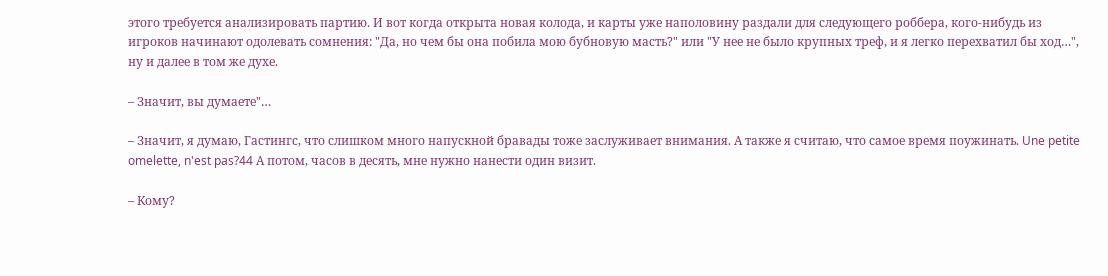этого требуется анализировать партию. И вот когда открыта новая колода, и карты уже наполовину раздали для следующего роббера, кого-нибудь из игроков начинают одолевать сомнения: "Да, но чем бы она побила мою бубновую масть?" или "У нее не было крупных треф, и я легко перехватил бы ход…", ну и далее в том же духе.

– Значит, вы думаете"…

– Значит, я думаю, Гастингс, что слишком много напускной бравады тоже заслуживает внимания. А также я считаю, что самое время поужинать. Une petite omelette, n'est pas?44 А потом, часов в десять, мне нужно нанести один визит.

– Кому?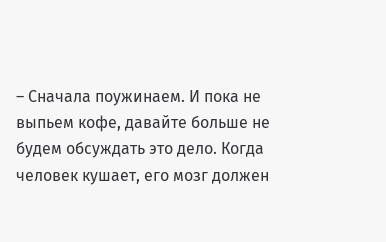– Сначала поужинаем. И пока не выпьем кофе, давайте больше не будем обсуждать это дело. Когда человек кушает, его мозг должен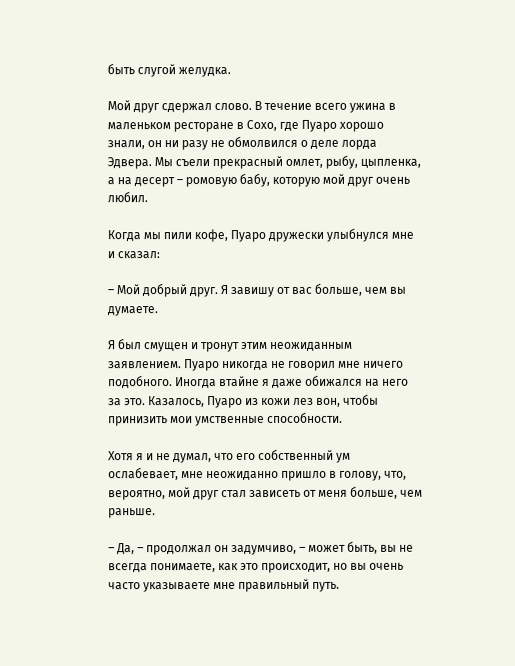быть слугой желудка.

Мой друг сдержал слово. В течение всего ужина в маленьком ресторане в Сохо, где Пуаро хорошо знали, он ни разу не обмолвился о деле лорда Эдвера. Мы съели прекрасный омлет, рыбу, цыпленка, а на десерт – ромовую бабу, которую мой друг очень любил.

Когда мы пили кофе, Пуаро дружески улыбнулся мне и сказал:

– Мой добрый друг. Я завишу от вас больше, чем вы думаете.

Я был смущен и тронут этим неожиданным заявлением. Пуаро никогда не говорил мне ничего подобного. Иногда втайне я даже обижался на него за это. Казалось, Пуаро из кожи лез вон, чтобы принизить мои умственные способности.

Хотя я и не думал, что его собственный ум ослабевает, мне неожиданно пришло в голову, что, вероятно, мой друг стал зависеть от меня больше, чем раньше.

– Да, – продолжал он задумчиво, – может быть, вы не всегда понимаете, как это происходит, но вы очень часто указываете мне правильный путь.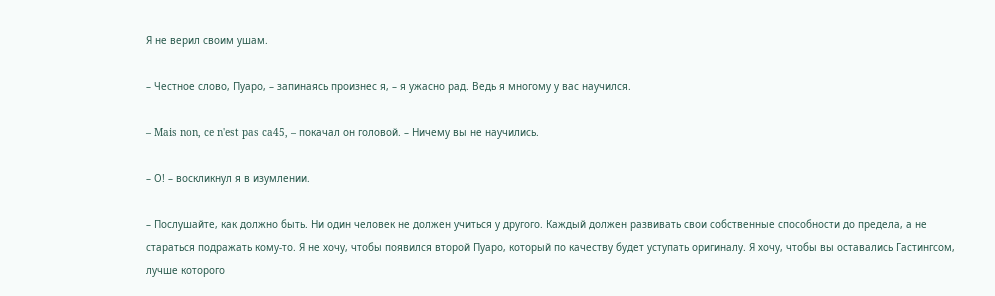Я не верил своим ушам.

– Честное слово, Пуаро, – запинаясь произнес я, – я ужасно рад. Ведь я многому у вас научился.

– Mais non, ce n'est pas ca45, – покачал он головой. – Ничему вы не научились.

– О! – воскликнул я в изумлении.

– Послушайте, как должно быть. Ни один человек не должен учиться у другого. Каждый должен развивать свои собственные способности до предела, а не стараться подражать кому-то. Я не хочу, чтобы появился второй Пуаро, который по качеству будет уступать оригиналу. Я хочу, чтобы вы оставались Гастингсом, лучше которого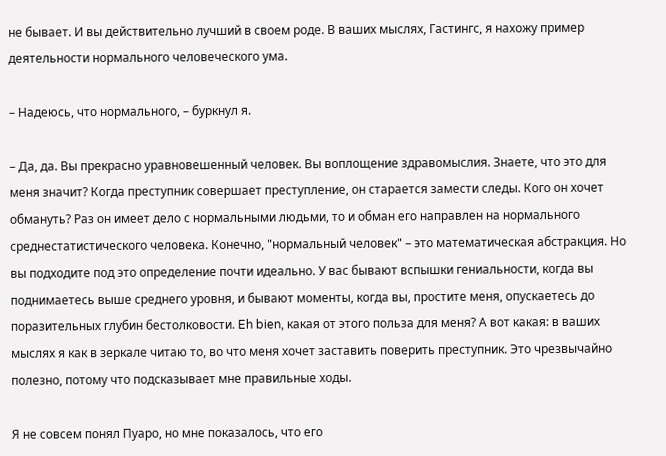не бывает. И вы действительно лучший в своем роде. В ваших мыслях, Гастингс, я нахожу пример деятельности нормального человеческого ума.

– Надеюсь, что нормального, – буркнул я.

– Да, да. Вы прекрасно уравновешенный человек. Вы воплощение здравомыслия. Знаете, что это для меня значит? Когда преступник совершает преступление, он старается замести следы. Кого он хочет обмануть? Раз он имеет дело с нормальными людьми, то и обман его направлен на нормального среднестатистического человека. Конечно, "нормальный человек" – это математическая абстракция. Но вы подходите под это определение почти идеально. У вас бывают вспышки гениальности, когда вы поднимаетесь выше среднего уровня, и бывают моменты, когда вы, простите меня, опускаетесь до поразительных глубин бестолковости. Eh bien, какая от этого польза для меня? А вот какая: в ваших мыслях я как в зеркале читаю то, во что меня хочет заставить поверить преступник. Это чрезвычайно полезно, потому что подсказывает мне правильные ходы.

Я не совсем понял Пуаро, но мне показалось, что его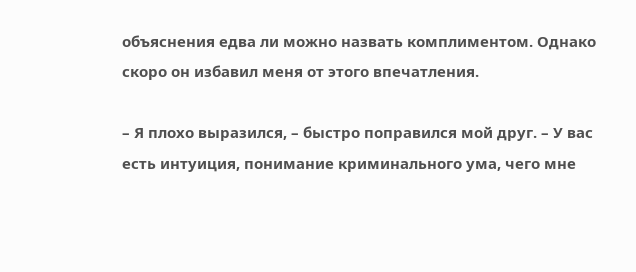объяснения едва ли можно назвать комплиментом. Однако скоро он избавил меня от этого впечатления.

– Я плохо выразился, – быстро поправился мой друг. – У вас есть интуиция, понимание криминального ума, чего мне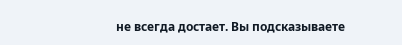не всегда достает. Вы подсказываете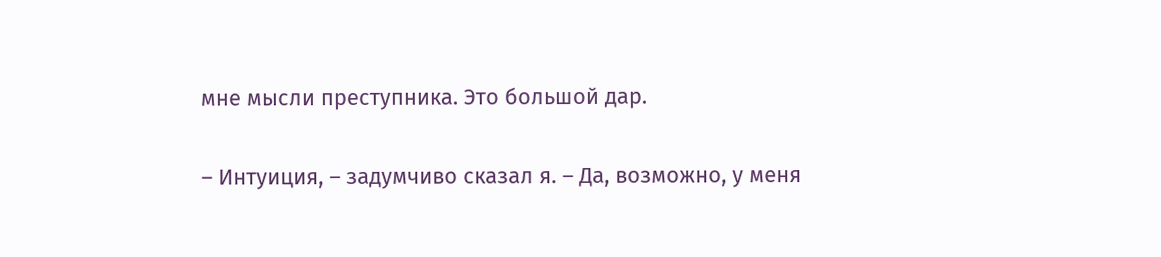мне мысли преступника. Это большой дар.

– Интуиция, – задумчиво сказал я. – Да, возможно, у меня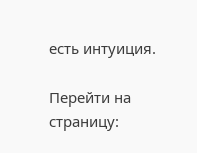есть интуиция.

Перейти на страницу: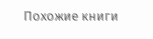Похожие книги